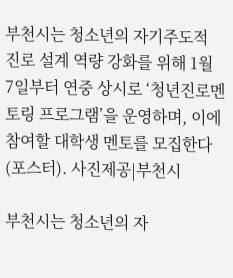부천시는 청소년의 자기주도적 진로 설계 역량 강화를 위해 1월 7일부터 연중 상시로 ‘청년진로멘토링 프로그램’을 운영하며, 이에 참여할 대학생 멘토를 모집한다(포스터). 사진제공|부천시

부천시는 청소년의 자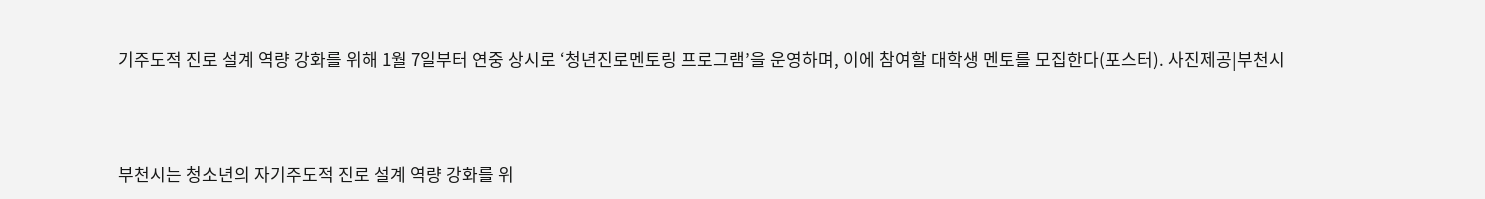기주도적 진로 설계 역량 강화를 위해 1월 7일부터 연중 상시로 ‘청년진로멘토링 프로그램’을 운영하며, 이에 참여할 대학생 멘토를 모집한다(포스터). 사진제공|부천시



부천시는 청소년의 자기주도적 진로 설계 역량 강화를 위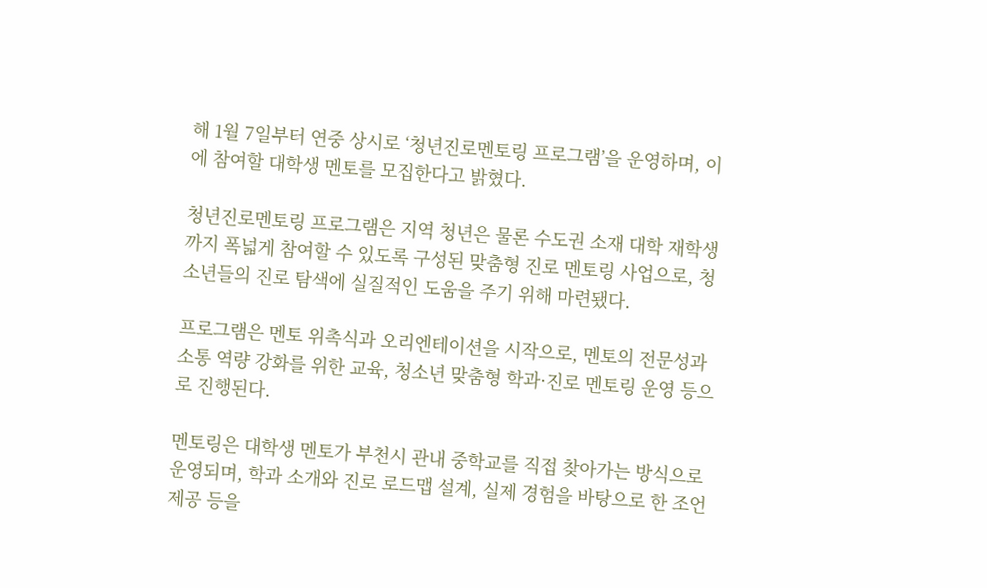해 1월 7일부터 연중 상시로 ‘청년진로멘토링 프로그램’을 운영하며, 이에 참여할 대학생 멘토를 모집한다고 밝혔다.

청년진로멘토링 프로그램은 지역 청년은 물론 수도권 소재 대학 재학생까지 폭넓게 참여할 수 있도록 구성된 맞춤형 진로 멘토링 사업으로, 청소년들의 진로 탐색에 실질적인 도움을 주기 위해 마련됐다.

프로그램은 멘토 위촉식과 오리엔테이션을 시작으로, 멘토의 전문성과 소통 역량 강화를 위한 교육, 청소년 맞춤형 학과·진로 멘토링 운영 등으로 진행된다.

멘토링은 대학생 멘토가 부천시 관내 중학교를 직접 찾아가는 방식으로 운영되며, 학과 소개와 진로 로드맵 설계, 실제 경험을 바탕으로 한 조언 제공 등을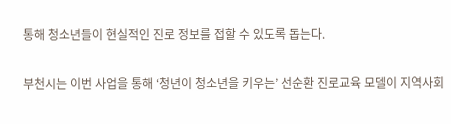통해 청소년들이 현실적인 진로 정보를 접할 수 있도록 돕는다.

부천시는 이번 사업을 통해 ‘청년이 청소년을 키우는’ 선순환 진로교육 모델이 지역사회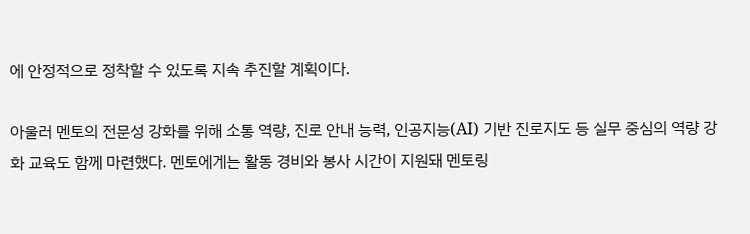에 안정적으로 정착할 수 있도록 지속 추진할 계획이다.

아울러 멘토의 전문성 강화를 위해 소통 역량, 진로 안내 능력, 인공지능(AI) 기반 진로지도 등 실무 중심의 역량 강화 교육도 함께 마련했다. 멘토에게는 활동 경비와 봉사 시간이 지원돼 멘토링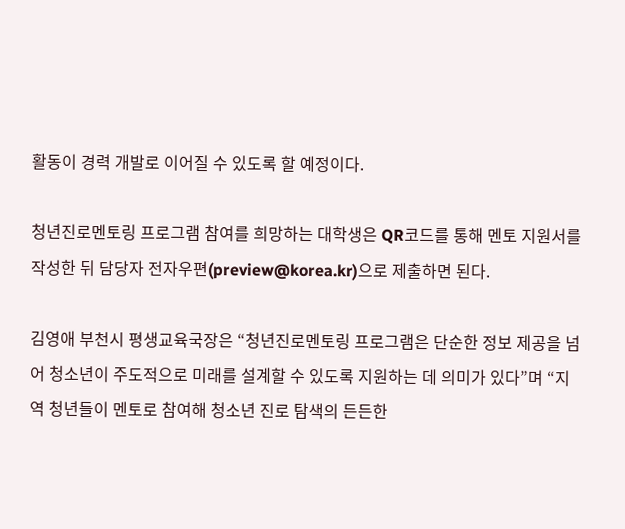활동이 경력 개발로 이어질 수 있도록 할 예정이다.

청년진로멘토링 프로그램 참여를 희망하는 대학생은 QR코드를 통해 멘토 지원서를 작성한 뒤 담당자 전자우편(preview@korea.kr)으로 제출하면 된다.

김영애 부천시 평생교육국장은 “청년진로멘토링 프로그램은 단순한 정보 제공을 넘어 청소년이 주도적으로 미래를 설계할 수 있도록 지원하는 데 의미가 있다”며 “지역 청년들이 멘토로 참여해 청소년 진로 탐색의 든든한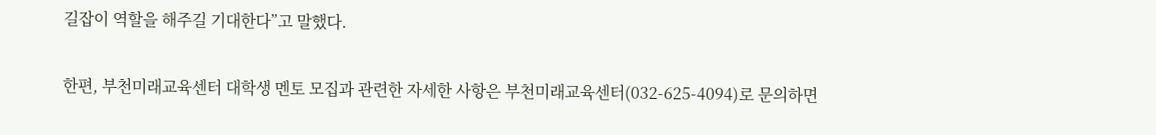길잡이 역할을 해주길 기대한다”고 말했다.

한편, 부천미래교육센터 대학생 멘토 모집과 관련한 자세한 사항은 부천미래교육센터(032-625-4094)로 문의하면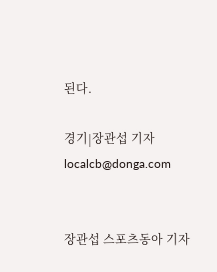된다.

경기|장관섭 기자 localcb@donga.com


장관섭 스포츠동아 기자